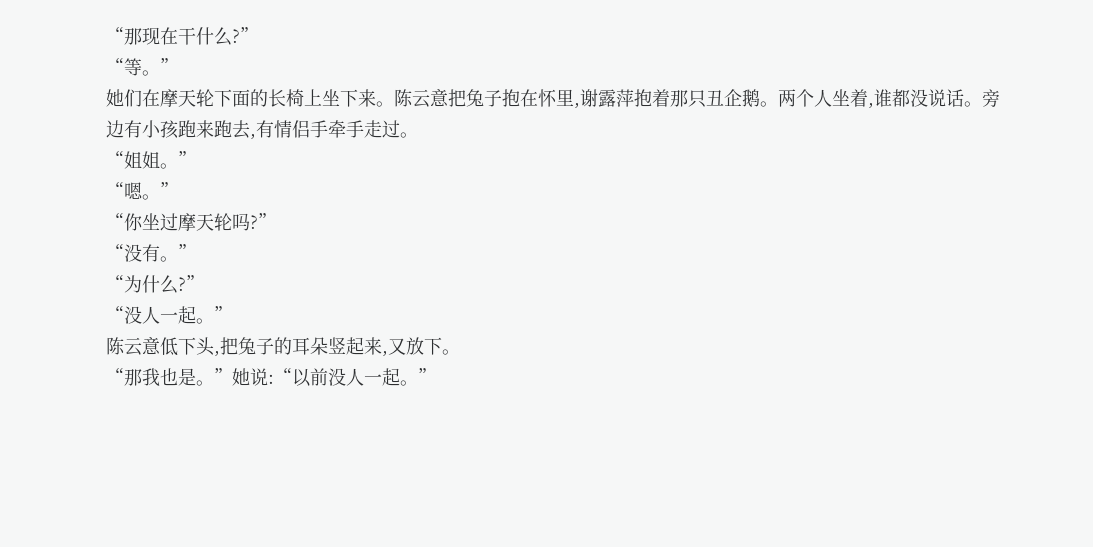“那现在干什么?”
“等。”
她们在摩天轮下面的长椅上坐下来。陈云意把兔子抱在怀里,谢露萍抱着那只丑企鹅。两个人坐着,谁都没说话。旁边有小孩跑来跑去,有情侣手牵手走过。
“姐姐。”
“嗯。”
“你坐过摩天轮吗?”
“没有。”
“为什么?”
“没人一起。”
陈云意低下头,把兔子的耳朵竖起来,又放下。
“那我也是。”她说:“以前没人一起。”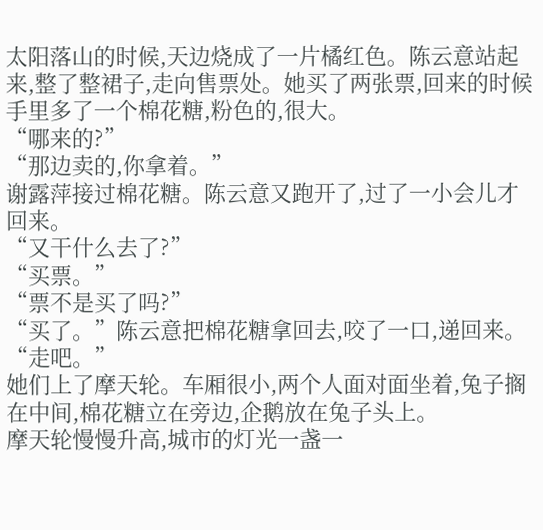太阳落山的时候,天边烧成了一片橘红色。陈云意站起来,整了整裙子,走向售票处。她买了两张票,回来的时候手里多了一个棉花糖,粉色的,很大。
“哪来的?”
“那边卖的,你拿着。”
谢露萍接过棉花糖。陈云意又跑开了,过了一小会儿才回来。
“又干什么去了?”
“买票。”
“票不是买了吗?”
“买了。”陈云意把棉花糖拿回去,咬了一口,递回来。“走吧。”
她们上了摩天轮。车厢很小,两个人面对面坐着,兔子搁在中间,棉花糖立在旁边,企鹅放在兔子头上。
摩天轮慢慢升高,城市的灯光一盏一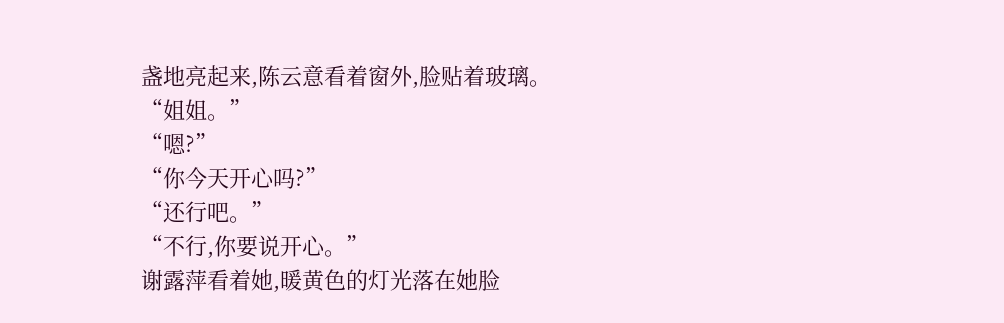盏地亮起来,陈云意看着窗外,脸贴着玻璃。
“姐姐。”
“嗯?”
“你今天开心吗?”
“还行吧。”
“不行,你要说开心。”
谢露萍看着她,暖黄色的灯光落在她脸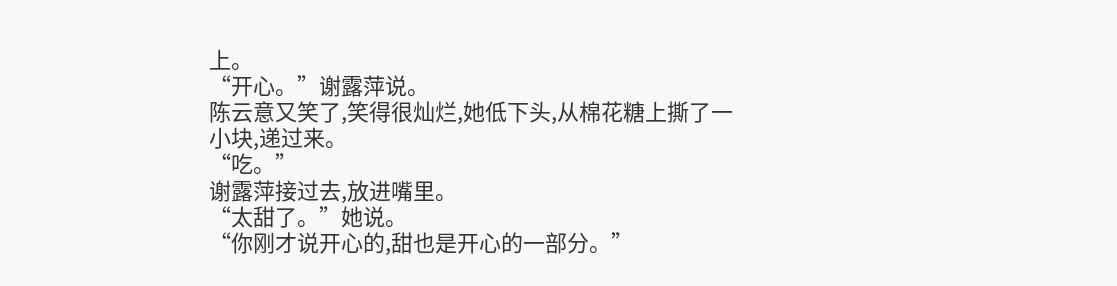上。
“开心。”谢露萍说。
陈云意又笑了,笑得很灿烂,她低下头,从棉花糖上撕了一小块,递过来。
“吃。”
谢露萍接过去,放进嘴里。
“太甜了。”她说。
“你刚才说开心的,甜也是开心的一部分。”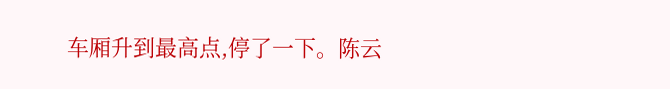车厢升到最高点,停了一下。陈云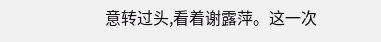意转过头,看着谢露萍。这一次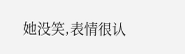她没笑,表情很认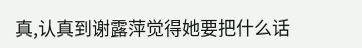真,认真到谢露萍觉得她要把什么话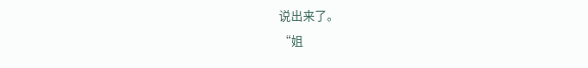说出来了。
“姐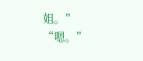姐。”
“嗯。”